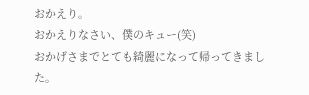おかえり。
おかえりなさい、僕のキュー(笑)
おかげさまでとても綺麗になって帰ってきました。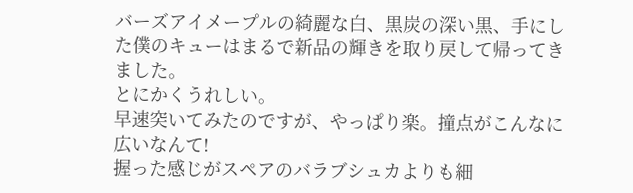バーズアイメープルの綺麗な白、黒炭の深い黒、手にした僕のキューはまるで新品の輝きを取り戻して帰ってきました。
とにかくうれしい。
早速突いてみたのですが、やっぱり楽。撞点がこんなに広いなんて!
握った感じがスペアのバラブシュカよりも細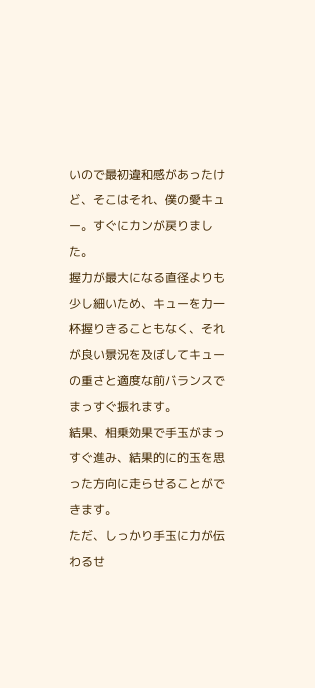いので最初違和感があったけど、そこはそれ、僕の愛キュー。すぐにカンが戻りました。
握力が最大になる直径よりも少し細いため、キューを力一杯握りきることもなく、それが良い景況を及ぼしてキューの重さと適度な前バランスでまっすぐ振れます。
結果、相乗効果で手玉がまっすぐ進み、結果的に的玉を思った方向に走らせることができます。
ただ、しっかり手玉に力が伝わるせ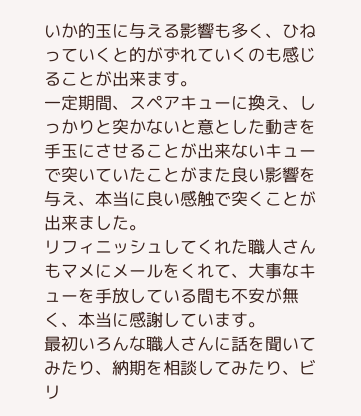いか的玉に与える影響も多く、ひねっていくと的がずれていくのも感じることが出来ます。
一定期間、スペアキューに換え、しっかりと突かないと意とした動きを手玉にさせることが出来ないキューで突いていたことがまた良い影響を与え、本当に良い感触で突くことが出来ました。
リフィニッシュしてくれた職人さんもマメにメールをくれて、大事なキューを手放している間も不安が無く、本当に感謝しています。
最初いろんな職人さんに話を聞いてみたり、納期を相談してみたり、ビリ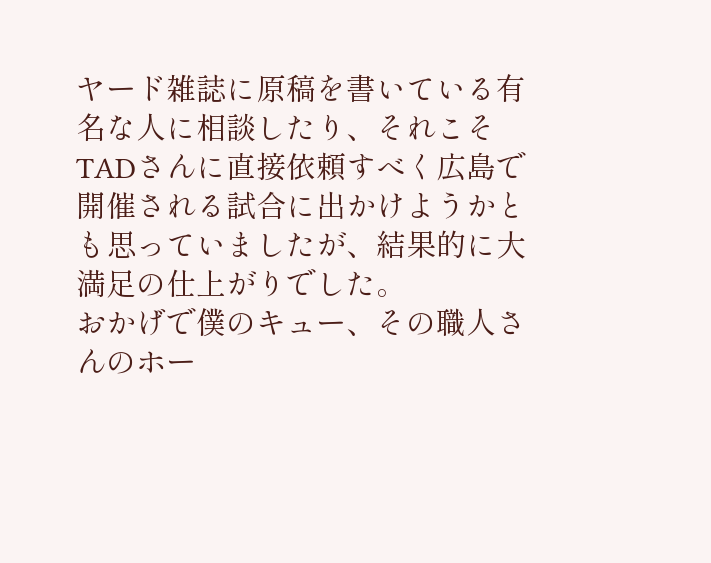ヤード雑誌に原稿を書いている有名な人に相談したり、それこそTADさんに直接依頼すべく広島で開催される試合に出かけようかとも思っていましたが、結果的に大満足の仕上がりでした。
おかげで僕のキュー、その職人さんのホー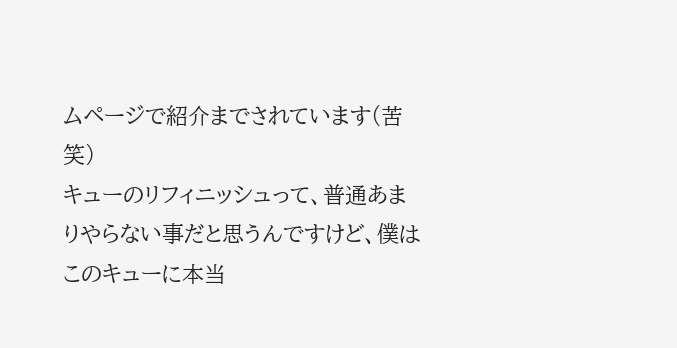ムページで紹介までされています(苦笑)
キューのリフィニッシュって、普通あまりやらない事だと思うんですけど、僕はこのキューに本当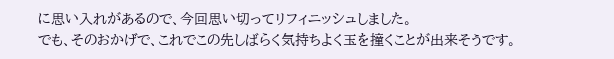に思い入れがあるので、今回思い切ってリフィニッシュしました。
でも、そのおかげで、これでこの先しばらく気持ちよく玉を撞くことが出来そうです。